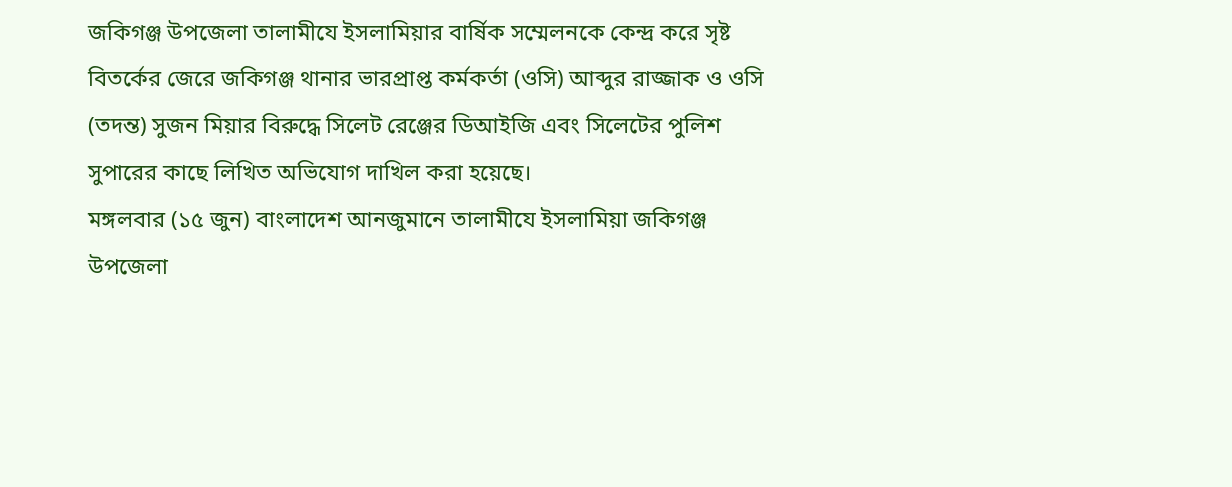জকিগঞ্জ উপজেলা তালামীযে ইসলামিয়ার বার্ষিক সম্মেলনকে কেন্দ্র করে সৃষ্ট বিতর্কের জেরে জকিগঞ্জ থানার ভারপ্রাপ্ত কর্মকর্তা (ওসি) আব্দুর রাজ্জাক ও ওসি (তদন্ত) সুজন মিয়ার বিরুদ্ধে সিলেট রেঞ্জের ডিআইজি এবং সিলেটের পুলিশ সুপারের কাছে লিখিত অভিযোগ দাখিল করা হয়েছে।
মঙ্গলবার (১৫ জুন) বাংলাদেশ আনজুমানে তালামীযে ইসলামিয়া জকিগঞ্জ উপজেলা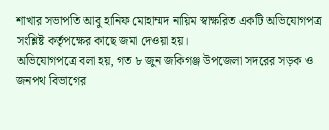শাখার সভাপতি আবু হানিফ মোহাম্মদ নায়িম স্বাক্ষরিত একটি অভিযোগপত্র সংশ্লিষ্ট কর্তৃপক্ষের কাছে জমা দেওয়া হয়।
অভিযোগপত্রে বলা হয়, গত ৮ জুন জকিগঞ্জ উপজেলা সদরের সড়ক ও জনপথ বিভাগের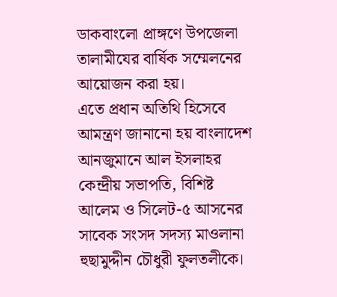ডাকবাংলো প্রাঙ্গণে উপজেলা তালামীযের বার্ষিক সম্মেলনের আয়োজন করা হয়।
এতে প্রধান অতিথি হিসেবে আমন্ত্রণ জানানো হয় বাংলাদেশ আনজুমানে আল ইসলাহর কেন্দ্রীয় সভাপতি, বিশিষ্ট আলেম ও সিলেট-৫ আসনের সাবেক সংসদ সদস্য মাওলানা হুছামুদ্দীন চৌধুরী ফুলতলীকে।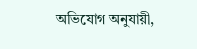অভিযোগ অনুযায়ী,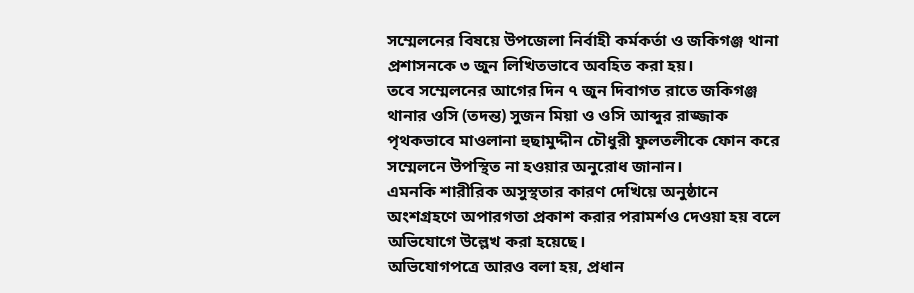সম্মেলনের বিষয়ে উপজেলা নির্বাহী কর্মকর্তা ও জকিগঞ্জ থানা প্রশাসনকে ৩ জুন লিখিতভাবে অবহিত করা হয়।
তবে সম্মেলনের আগের দিন ৭ জুন দিবাগত রাতে জকিগঞ্জ থানার ওসি (তদন্ত) সুজন মিয়া ও ওসি আব্দুর রাজ্জাক পৃথকভাবে মাওলানা হুছামুদ্দীন চৌধুরী ফুলতলীকে ফোন করে সম্মেলনে উপস্থিত না হওয়ার অনুরোধ জানান।
এমনকি শারীরিক অসুস্থতার কারণ দেখিয়ে অনুষ্ঠানে অংশগ্রহণে অপারগতা প্রকাশ করার পরামর্শও দেওয়া হয় বলে অভিযোগে উল্লেখ করা হয়েছে।
অভিযোগপত্রে আরও বলা হয়, প্রধান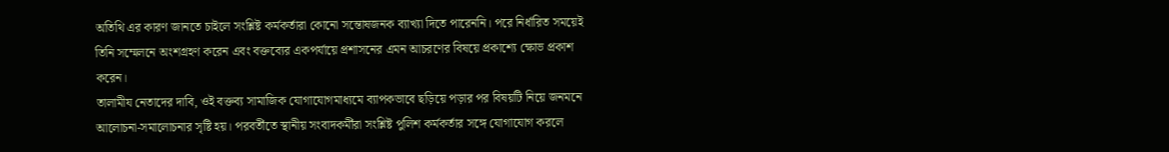অতিথি এর কারণ জানতে চাইলে সংশ্লিষ্ট কর্মকর্তারা কোনো সন্তোষজনক ব্যাখ্যা দিতে পারেননি। পরে নির্ধারিত সময়েই তিনি সম্মেলনে অংশগ্রহণ করেন এবং বক্তব্যের একপর্যায়ে প্রশাসনের এমন আচরণের বিষয়ে প্রকাশ্যে ক্ষোভ প্রকাশ করেন।
তালামীয নেতাদের দাবি, ওই বক্তব্য সামাজিক যোগাযোগমাধ্যমে ব্যাপকভাবে ছড়িয়ে পড়ার পর বিষয়টি নিয়ে জনমনে আলোচনা-সমালোচনার সৃষ্টি হয়। পরবর্তীতে স্থানীয় সংবাদকর্মীরা সংশ্লিষ্ট পুলিশ কর্মকর্তার সঙ্গে যোগাযোগ করলে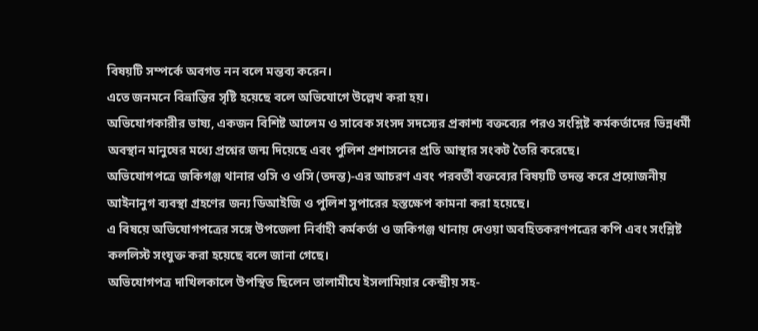বিষয়টি সম্পর্কে অবগত নন বলে মন্তব্য করেন।
এতে জনমনে বিভ্রান্তির সৃষ্টি হয়েছে বলে অভিযোগে উল্লেখ করা হয়।
অভিযোগকারীর ভাষ্য, একজন বিশিষ্ট আলেম ও সাবেক সংসদ সদস্যের প্রকাশ্য বক্তব্যের পরও সংশ্লিষ্ট কর্মকর্তাদের ভিন্নধর্মী অবস্থান মানুষের মধ্যে প্রশ্নের জন্ম দিয়েছে এবং পুলিশ প্রশাসনের প্রতি আস্থার সংকট তৈরি করেছে।
অভিযোগপত্রে জকিগঞ্জ থানার ওসি ও ওসি (তদন্ত)-এর আচরণ এবং পরবর্তী বক্তব্যের বিষয়টি তদন্ত করে প্রয়োজনীয় আইনানুগ ব্যবস্থা গ্রহণের জন্য ডিআইজি ও পুলিশ সুপারের হস্তক্ষেপ কামনা করা হয়েছে।
এ বিষয়ে অভিযোগপত্রের সঙ্গে উপজেলা নির্বাহী কর্মকর্তা ও জকিগঞ্জ থানায় দেওয়া অবহিতকরণপত্রের কপি এবং সংশ্লিষ্ট কললিস্ট সংযুক্ত করা হয়েছে বলে জানা গেছে।
অভিযোগপত্র দাখিলকালে উপস্থিত ছিলেন তালামীযে ইসলামিয়ার কেন্দ্রীয় সহ-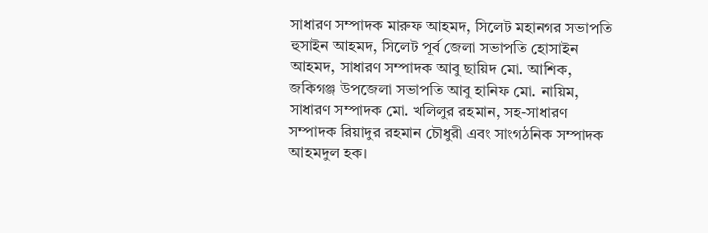সাধারণ সম্পাদক মারুফ আহমদ, সিলেট মহানগর সভাপতি হুসাইন আহমদ, সিলেট পূর্ব জেলা সভাপতি হোসাইন আহমদ, সাধারণ সম্পাদক আবু ছায়িদ মো. আশিক, জকিগঞ্জ উপজেলা সভাপতি আবু হানিফ মো. নায়িম, সাধারণ সম্পাদক মো. খলিলুর রহমান, সহ-সাধারণ সম্পাদক রিয়াদুর রহমান চৌধুরী এবং সাংগঠনিক সম্পাদক আহমদুল হক।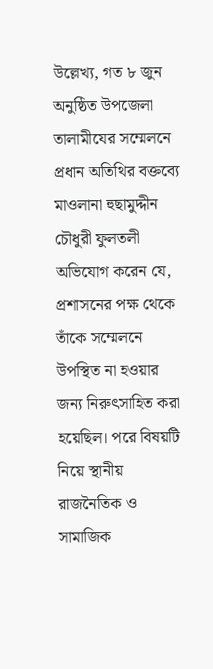উল্লেখ্য, গত ৮ জুন অনুষ্ঠিত উপজেলা তালামীযের সম্মেলনে প্রধান অতিথির বক্তব্যে মাওলানা হুছামুদ্দীন চৌধুরী ফুলতলী অভিযোগ করেন যে, প্রশাসনের পক্ষ থেকে তাঁকে সম্মেলনে উপস্থিত না হওয়ার জন্য নিরুৎসাহিত করা হয়েছিল। পরে বিষয়টি নিয়ে স্থানীয় রাজনৈতিক ও সামাজিক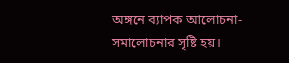অঙ্গনে ব্যাপক আলোচনা-সমালোচনার সৃষ্টি হয়।